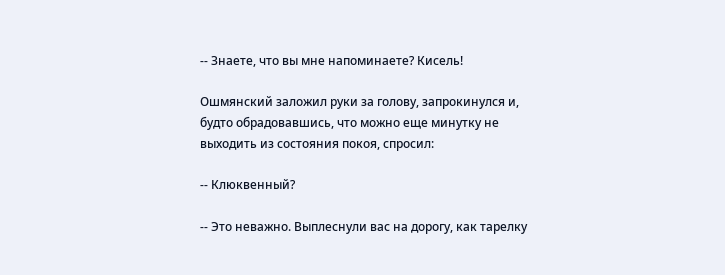-- Знаете, что вы мне напоминаете? Кисель!

Ошмянский заложил руки за голову, запрокинулся и, будто обрадовавшись, что можно еще минутку не выходить из состояния покоя, спросил:

-- Клюквенный?

-- Это неважно. Выплеснули вас на дорогу, как тарелку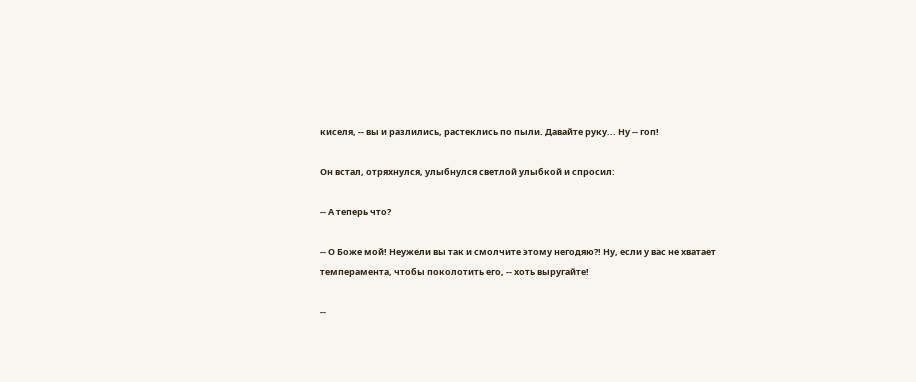киселя, -- вы и разлились, растеклись по пыли. Давайте руку... Ну -- гоп!

Он встал, отряхнулся, улыбнулся светлой улыбкой и спросил:

-- А теперь что?

-- О Боже мой! Неужели вы так и смолчите этому негодяю?! Ну, если у вас не хватает темперамента, чтобы поколотить его, -- хоть выругайте!

--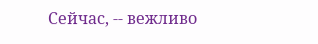Сейчас, -- вежливо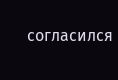согласился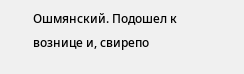Ошмянский. Подошел к вознице и, свирепо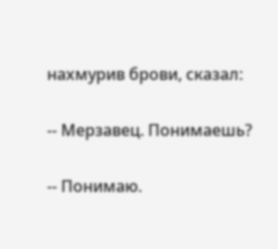нахмурив брови, сказал:

-- Мерзавец. Понимаешь?

-- Понимаю.